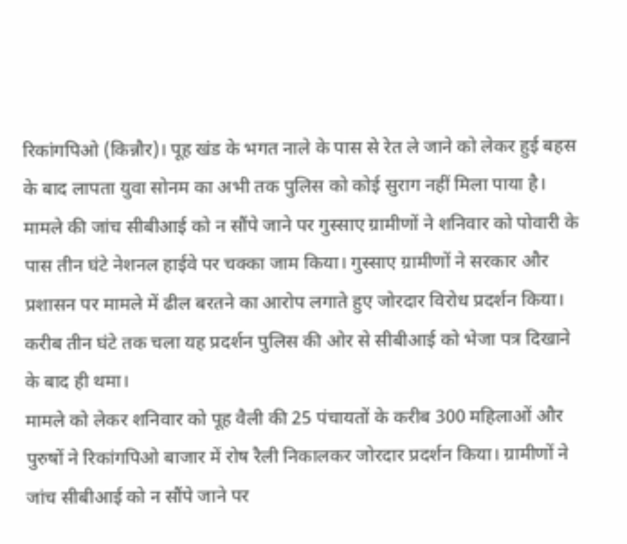रिकांगपिओ (किन्नौर)। पूह खंड के भगत नाले के पास से रेत ले जाने को लेकर हुई बहस के बाद लापता युवा सोनम का अभी तक पुलिस को कोई सुराग नहीं मिला पाया है। मामले की जांच सीबीआई को न सौंपे जाने पर गुस्साए ग्रामीणों ने शनिवार को पोवारी के पास तीन घंटे नेशनल हाईवे पर चक्का जाम किया। गुस्साए ग्रामीणों ने सरकार और प्रशासन पर मामले में ढील बरतने का आरोप लगाते हुए जोरदार विरोध प्रदर्शन किया। करीब तीन घंटे तक चला यह प्रदर्शन पुलिस की ओर से सीबीआई को भेजा पत्र दिखाने के बाद ही थमा।
मामले को लेकर शनिवार को पूह वैली की 25 पंचायतों के करीब 300 महिलाओं और पुरुषों ने रिकांगपिओ बाजार में रोष रैली निकालकर जोरदार प्रदर्शन किया। ग्रामीणों ने जांच सीबीआई को न सौंपे जाने पर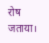रोष जताया।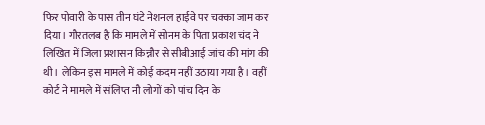फिर पोवारी के पास तीन घंटे नेशनल हाईवे पर चक्का जाम कर दिया। गौरतलब है कि मामले में सोनम के पिता प्रकाश चंद ने लिखित में जिला प्रशासन किन्नौर से सीबीआई जांच की मांग की थी। लेकिन इस मामले में कोई कदम नहीं उठाया गया है। वहीं कोर्ट ने मामले में संलिप्त नौ लोगों को पांच दिन के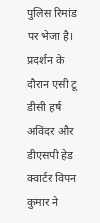पुलिस रिमांड पर भेजा है।
प्रदर्शन के दौरान एसी टू डीसी हर्ष अविंदर और डीएसपी हेड क्वार्टर विपन कुमार ने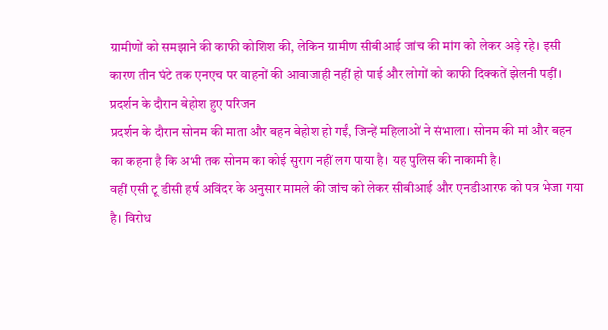ग्रामीणों को समझाने की काफी कोशिश की, लेकिन ग्रामीण सीबीआई जांच की मांग को लेकर अड़े रहे। इसी कारण तीन घंटे तक एनएच पर वाहनों की आवाजाही नहीं हो पाई और लोगों को काफी दिक्कतें झेलनी पड़ीं।
प्रदर्शन के दौरान बेहोश हुए परिजन
प्रदर्शन के दौरान सोनम की माता और बहन बेहोश हो गईं, जिन्हें महिलाओं ने संभाला। सोनम की मां और बहन का कहना है कि अभी तक सोनम का कोई सुराग नहीं लग पाया है। यह पुलिस की नाकामी है।
वहीं एसी टू डीसी हर्ष अविंदर के अनुसार मामले की जांच को लेकर सीबीआई और एनडीआरफ को पत्र भेजा गया है। विरोध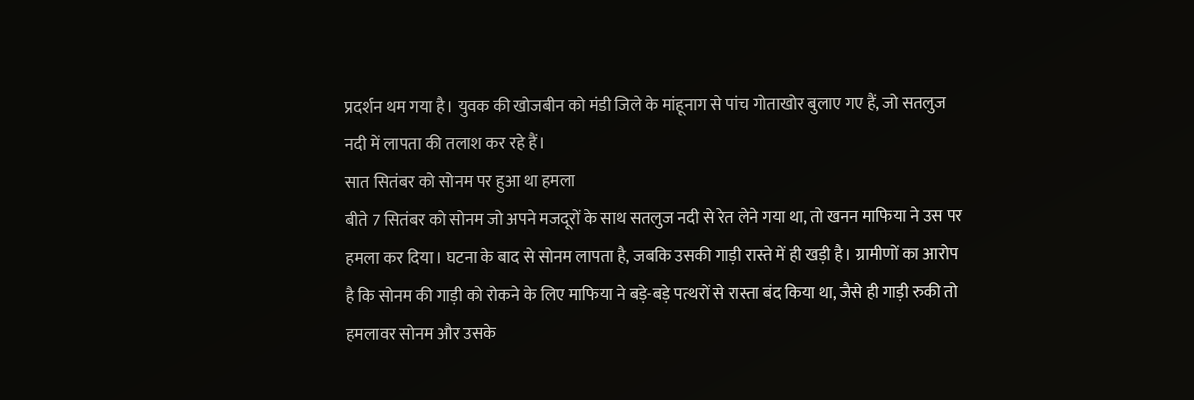प्रदर्शन थम गया है। युवक की खोजबीन को मंडी जिले के मांहूनाग से पांच गोताखोर बुलाए गए हैं, जो सतलुज नदी में लापता की तलाश कर रहे हैं।
सात सितंबर को सोनम पर हुआ था हमला
बीते 7 सितंबर को सोनम जो अपने मजदूरों के साथ सतलुज नदी से रेत लेने गया था, तो खनन माफिया ने उस पर हमला कर दिया। घटना के बाद से सोनम लापता है, जबकि उसकी गाड़ी रास्ते में ही खड़ी है। ग्रामीणों का आरोप है कि सोनम की गाड़ी को रोकने के लिए माफिया ने बड़े-बड़े पत्थरों से रास्ता बंद किया था, जैसे ही गाड़ी रुकी तो हमलावर सोनम और उसके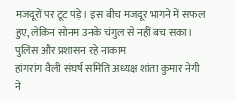मजदूरों पर टूट पड़े। इस बीच मजदूर भागने में सफल हुए, लेकिन सोनम उनके चंगुल से नहीं बच सका।
पुलिस और प्रशासन रहे नाकाम
हांगरांग वैली संघर्ष समिति अध्यक्ष शांता कुमार नेगी ने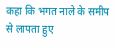कहा कि भगत नाले के समीप से लापता हुए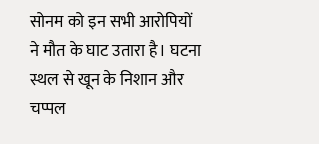सोनम को इन सभी आरोपियों ने मौत के घाट उतारा है। घटना स्थल से खून के निशान और चप्पल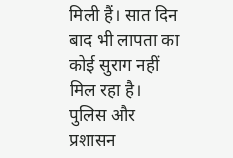मिली हैं। सात दिन बाद भी लापता का कोई सुराग नहीं मिल रहा है। पुलिस और प्रशासन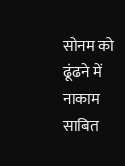सोनम को ढूंढने में नाकाम साबित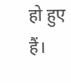हो हुए हैं।